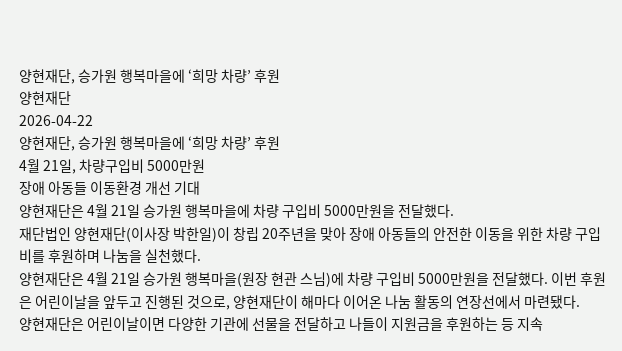양현재단, 승가원 행복마을에 ‘희망 차량’ 후원
양현재단
2026-04-22
양현재단, 승가원 행복마을에 ‘희망 차량’ 후원
4월 21일, 차량구입비 5000만원
장애 아동들 이동환경 개선 기대
양현재단은 4월 21일 승가원 행복마을에 차량 구입비 5000만원을 전달했다.
재단법인 양현재단(이사장 박한일)이 창립 20주년을 맞아 장애 아동들의 안전한 이동을 위한 차량 구입비를 후원하며 나눔을 실천했다.
양현재단은 4월 21일 승가원 행복마을(원장 현관 스님)에 차량 구입비 5000만원을 전달했다. 이번 후원은 어린이날을 앞두고 진행된 것으로, 양현재단이 해마다 이어온 나눔 활동의 연장선에서 마련됐다.
양현재단은 어린이날이면 다양한 기관에 선물을 전달하고 나들이 지원금을 후원하는 등 지속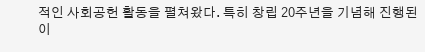적인 사회공헌 활동을 펼쳐왔다. 특히 창립 20주년을 기념해 진행된 이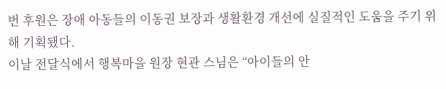번 후원은 장애 아동들의 이동권 보장과 생활환경 개선에 실질적인 도움을 주기 위해 기획됐다.
이날 전달식에서 행복마을 원장 현관 스님은 “아이들의 안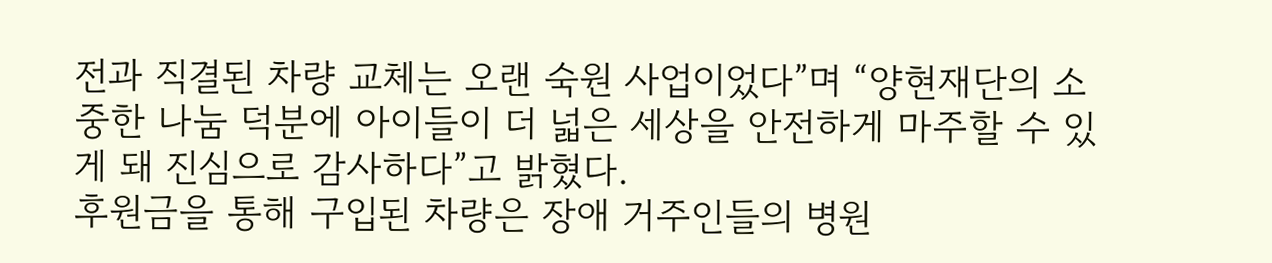전과 직결된 차량 교체는 오랜 숙원 사업이었다”며 “양현재단의 소중한 나눔 덕분에 아이들이 더 넓은 세상을 안전하게 마주할 수 있게 돼 진심으로 감사하다”고 밝혔다.
후원금을 통해 구입된 차량은 장애 거주인들의 병원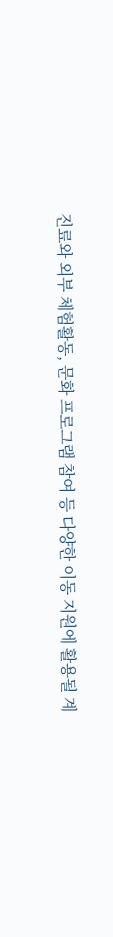진료와 외부 체험활동, 문화 프로그램 참여 등 다양한 이동 지원에 활용될 계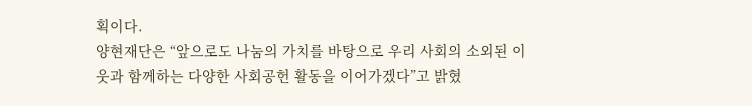획이다.
양현재단은 “앞으로도 나눔의 가치를 바탕으로 우리 사회의 소외된 이웃과 함께하는 다양한 사회공헌 활동을 이어가겠다”고 밝혔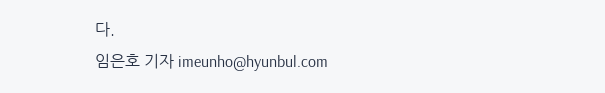다.
임은호 기자 imeunho@hyunbul.com